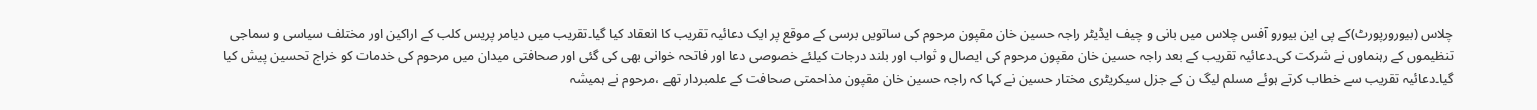چلاس (بیورورپورٹ)کے پی این بیورو آفس چلاس میں بانی و چیف ایڈیٹر راجہ حسین خان مقپون مرحوم کی ساتویں برسی کے موقع پر ایک دعائیہ تقریب کا انعقاد کیا گیا۔تقریب میں دیامر پریس کلب کے اراکین اور مختلف سیاسی و سماجی تنظیموں کے رہنماوں نے شرکت کی۔دعائیہ تقریب کے بعد راجہ حسین خان مقپون مرحوم کی ایصال و ثواب اور بلند درجات کیلئے خصوصی دعا اور فاتحہ خوانی بھی کی گئی اور صحافتی میدان میں مرحوم کی خدمات کو خراج تحسین پیش کیا گیا۔دعائیہ تقریب سے خطاب کرتے ہوئے مسلم لیگ ن کے جزل سیکریٹری مختار حسین نے کہا کہ راجہ حسین خان مقپون مذاحمتی صحافت کے علمبردار تھے ،مرحوم نے ہمیشہ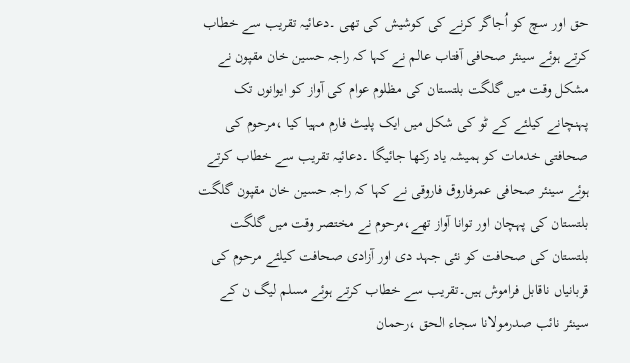حق اور سچ کو اُجاگر کرنے کی کوشیش کی تھی ۔دعائیہ تقریب سے خطاب کرتے ہوئے سینئر صحافی آفتاب عالم نے کہا کہ راجہ حسین خان مقپون نے مشکل وقت میں گلگت بلتستان کی مظلوم عوام کی آواز کو ایوانوں تک پہنچانے کیلئے کے ٹو کی شکل میں ایک پلیٹ فارم مہیا کیا ،مرحوم کی صحافتی خدمات کو ہمیشہ یاد رکھا جائیگا ۔دعائیہ تقریب سے خطاب کرتے ہوئے سینئر صحافی عمرفاروق فاروقی نے کہا کہ راجہ حسین خان مقپون گلگت بلتستان کی پہچان اور توانا آواز تھے،مرحوم نے مختصر وقت میں گلگت بلتستان کی صحافت کو نئی جہد دی اور آزادی صحافت کیلئے مرحوم کی قربانیاں ناقابل فراموش ہیں۔تقریب سے خطاب کرتے ہوئے مسلم لیگ ن کے سینئر نائب صدرمولانا سجاء الحق ،رحمان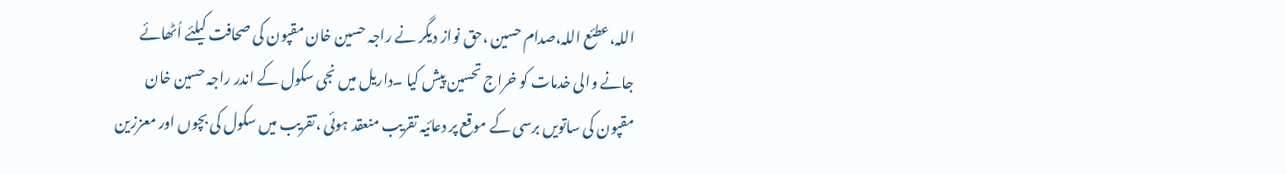اللہ،عطئع اللہ،صدام حسین ،حق نواز دیگر نے راجہ حسین خان مقپون کی صحافت کیلئے اُٹھائے جانے والی خدمات کو خراج تحسین پیش کیا ۔داریل میں نجی سکول کے اندر راجہ حسین خان مقپون کی ساتویں برسی کے موقع پر دعائیہ تقریب منعقد ہوئی ،تقریب میں سکول کی بچوں اور معززین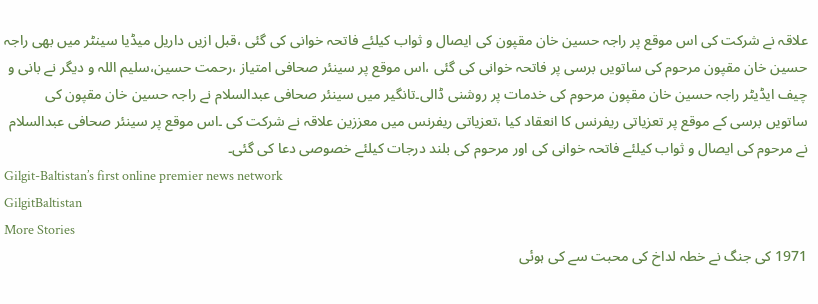علاقہ نے شرکت کی اس موقع پر راجہ حسین خان مقپون کی ایصال و ثواب کیلئے فاتحہ خوانی کی گئی ،قبل ازیں داریل میڈیا سینٹر میں بھی راجہ حسین خان مقپون مرحوم کی ساتویں برسی پر فاتحہ خوانی کی گئی ،اس موقع پر سینئر صحافی امتیاز ،رحمت حسین،سلیم اللہ و دیگر نے بانی و چیف ایڈیٹر راجہ حسین خان مقپون مرحوم کی خدمات پر روشنی ڈالی۔تانگیر میں سینئر صحافی عبدالسلام نے راجہ حسین خان مقپون کی ساتویں برسی کے موقع پر تعزیاتی ریفرنس کا انعقاد کیا ،تعزیاتی ریفرنس میں معززین علاقہ نے شرکت کی ۔اس موقع پر سینئر صحافی عبدالسلام نے مرحوم کی ایصال و ثواب کیلئے فاتحہ خوانی کی اور مرحوم کی بلند درجات کیلئے خصوصی دعا کی گئی۔
Gilgit-Baltistan’s first online premier news network
GilgitBaltistan
More Stories
1971 کی جنگ نے خطہ لداخ کی محبت سے کی ہوئی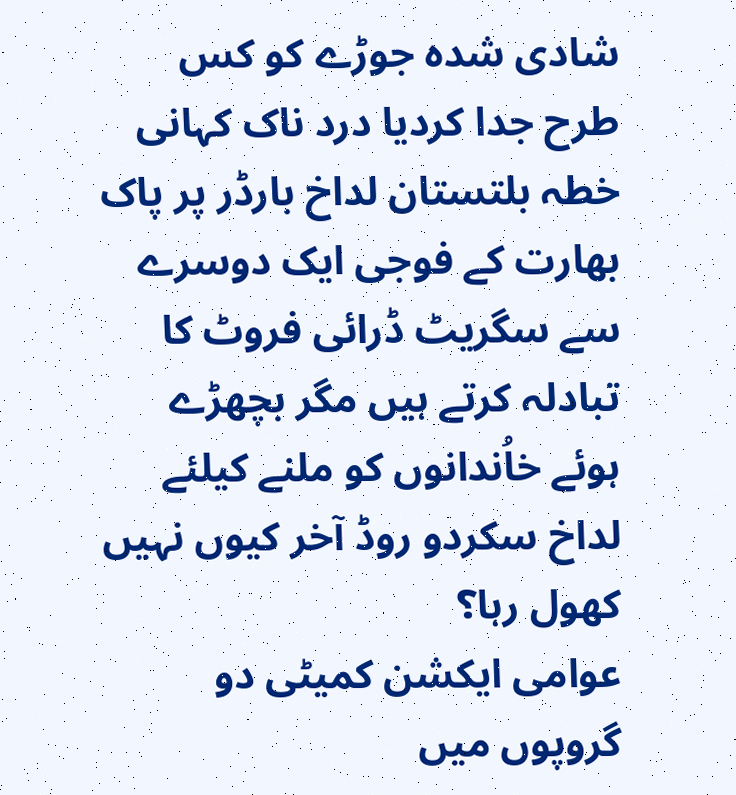شادی شدہ جوڑے کو کس طرح جدا کردیا درد ناک کہانی
خطہ بلتستان لداخ بارڈر پر پاک بھارت کے فوجی ایک دوسرے سے سگریٹ ڈرائی فروٹ کا تبادلہ کرتے ہیں مگر بچھڑے ہوئے خاُندانوں کو ملنے کیلئے لداخ سکردو روڈ آخر کیوں نہیں کھول رہا؟
عوامی ایکشن کمیٹی دو گروپوں میں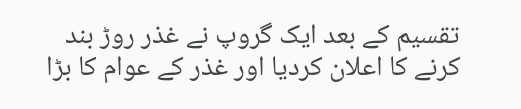تقسیم کے بعد ایک گروپ نے غذر روڑ بند کرنے کا اعلان کردیا اور غذر کے عوام کا بڑا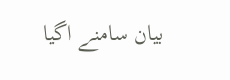بیان سامنے اگیا